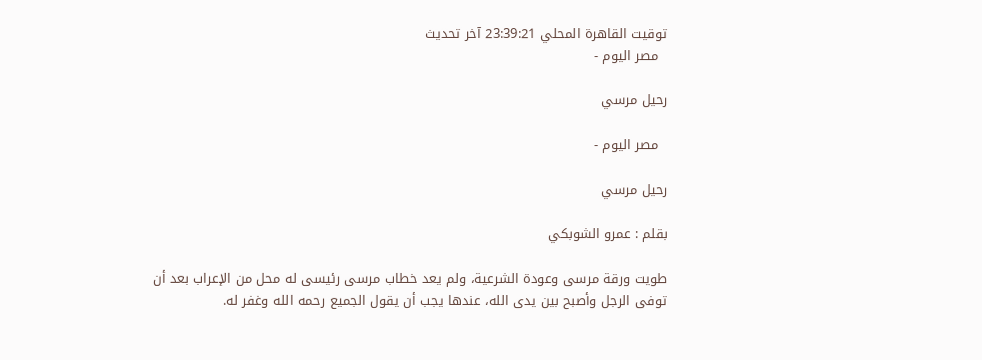توقيت القاهرة المحلي 23:39:21 آخر تحديث
  مصر اليوم -

رحيل مرسي

  مصر اليوم -

رحيل مرسي

بقلم : عمرو الشوبكي

طويت ورقة مرسى وعودة الشرعية، ولم يعد خطاب مرسى رئيسى له محل من الإعراب بعد أن توفى الرجل وأصبح بين يدى الله، عندها يجب أن يقول الجميع رحمه الله وغفر له.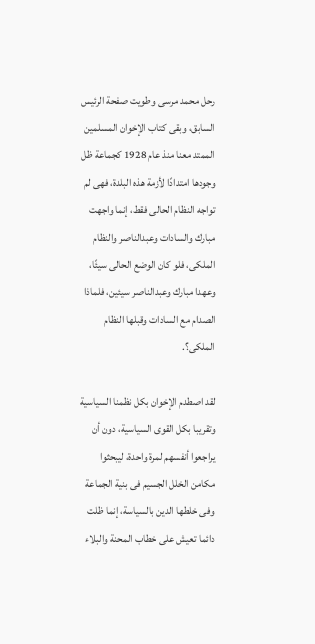رحل محمد مرسى وطويت صفحة الرئيس السابق، وبقى كتاب الإخوان المسلمين الممتد معنا منذ عام 1928 كجماعة ظل وجودها امتدادًا لأزمة هذه البلدة، فهى لم تواجه النظام الحالى فقط، إنما واجهت مبارك والسادات وعبدالناصر والنظام الملكى، فلو كان الوضع الحالى سيئًا، وعهدا مبارك وعبدالناصر سيئين، فلماذا الصدام مع السادات وقبلها النظام الملكى؟.

لقد اصطدم الإخوان بكل نظمنا السياسية وتقريبا بكل القوى السياسية، دون أن يراجعوا أنفسهم لمرة واحدة، ليبحثوا مكامن الخلل الجسيم فى بنية الجماعة وفى خلطها الدين بالسياسة، إنما ظلت دائما تعيش على خطاب المحنة والبلاء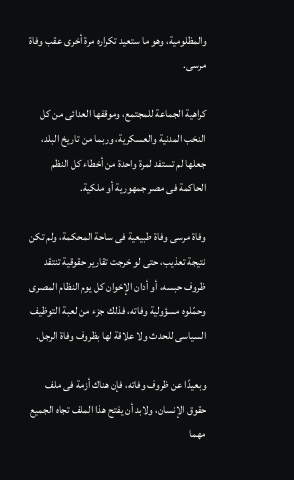والمظلومية، وهو ما ستعيد تكراره مرة أخرى عقب وفاة مرسى.

كراهية الجماعة للمجتمع، وموقفها العدائى من كل النخب المدنية والعسكرية، وربما من تاريخ البلد، جعلها لم تستفد لمرة واحدة من أخطاء كل النظم الحاكمة فى مصر جمهورية أو ملكية.

وفاة مرسى وفاة طبيعية فى ساحة المحكمة، ولم تكن نتيجة تعذيب، حتى لو خرجت تقارير حقوقية تنتقد ظروف حبسه، أو أدان الإخوان كل يوم النظام المصرى وحمّلوه مسؤولية وفاته، فذلك جزء من لعبة التوظيف السياسى للحدث ولا علاقة لها بظروف وفاة الرجل.

وبعيدًا عن ظروف وفاته، فإن هناك أزمة فى ملف حقوق الإنسان، ولابد أن يفتح هذا الملف تجاه الجميع مهما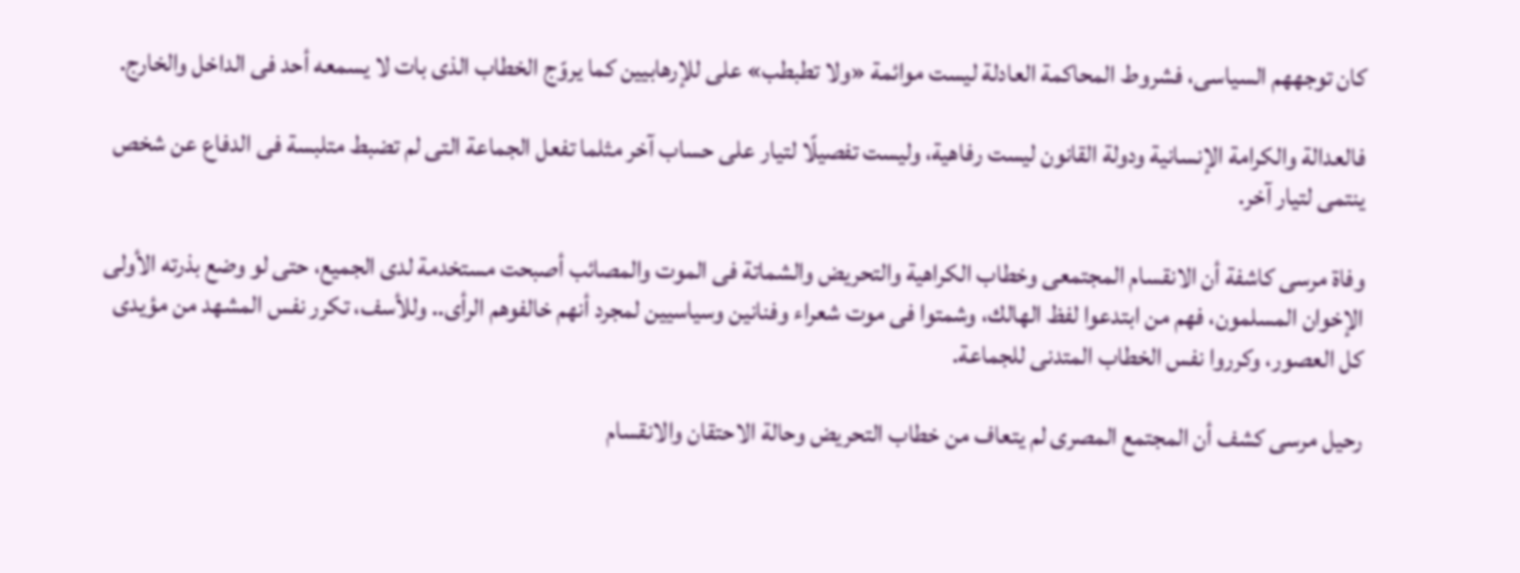كان توجههم السياسى، فشروط المحاكمة العادلة ليست موائمة «ولا تطبطب» على للإرهابيين كما يروّج الخطاب الذى بات لا يسمعه أحد فى الداخل والخارج.

فالعدالة والكرامة الإنسانية ودولة القانون ليست رفاهية، وليست تفصيلًا لتيار على حساب آخر مثلما تفعل الجماعة التى لم تضبط متلبسة فى الدفاع عن شخص ينتمى لتيار آخر.

وفاة مرسى كاشفة أن الانقسام المجتمعى وخطاب الكراهية والتحريض والشماتة فى الموت والمصائب أصبحت مستخدمة لدى الجميع، حتى لو وضع بذرته الأولى الإخوان المسلمون، فهم من ابتدعوا لفظ الهالك، وشمتوا فى موت شعراء وفنانين وسياسيين لمجرد أنهم خالفوهم الرأى.. وللأسف، تكرر نفس المشهد من مؤيدى كل العصور، وكرروا نفس الخطاب المتدنى للجماعة.

رحيل مرسى كشف أن المجتمع المصرى لم يتعاف من خطاب التحريض وحالة الاحتقان والانقسام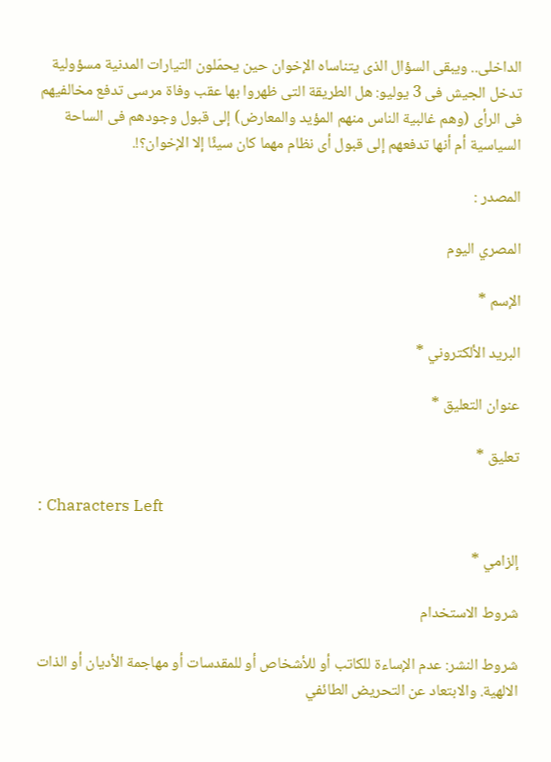الداخلى.. ويبقى السؤال الذى يتناساه الإخوان حين يحمّلون التيارات المدنية مسؤولية تدخل الجيش فى 3 يوليو: هل الطريقة التى ظهروا بها عقب وفاة مرسى تدفع مخالفيهم فى الرأى (وهم غالبية الناس منهم المؤيد والمعارض) إلى قبول وجودهم فى الساحة السياسية أم أنها تدفعهم إلى قبول أى نظام مهما كان سيئًا إلا الإخوان؟!.

المصدر :

المصري اليوم

الإسم *

البريد الألكتروني *

عنوان التعليق *

تعليق *

: Characters Left

إلزامي *

شروط الاستخدام

شروط النشر: عدم الإساءة للكاتب أو للأشخاص أو للمقدسات أو مهاجمة الأديان أو الذات الالهية. والابتعاد عن التحريض الطائفي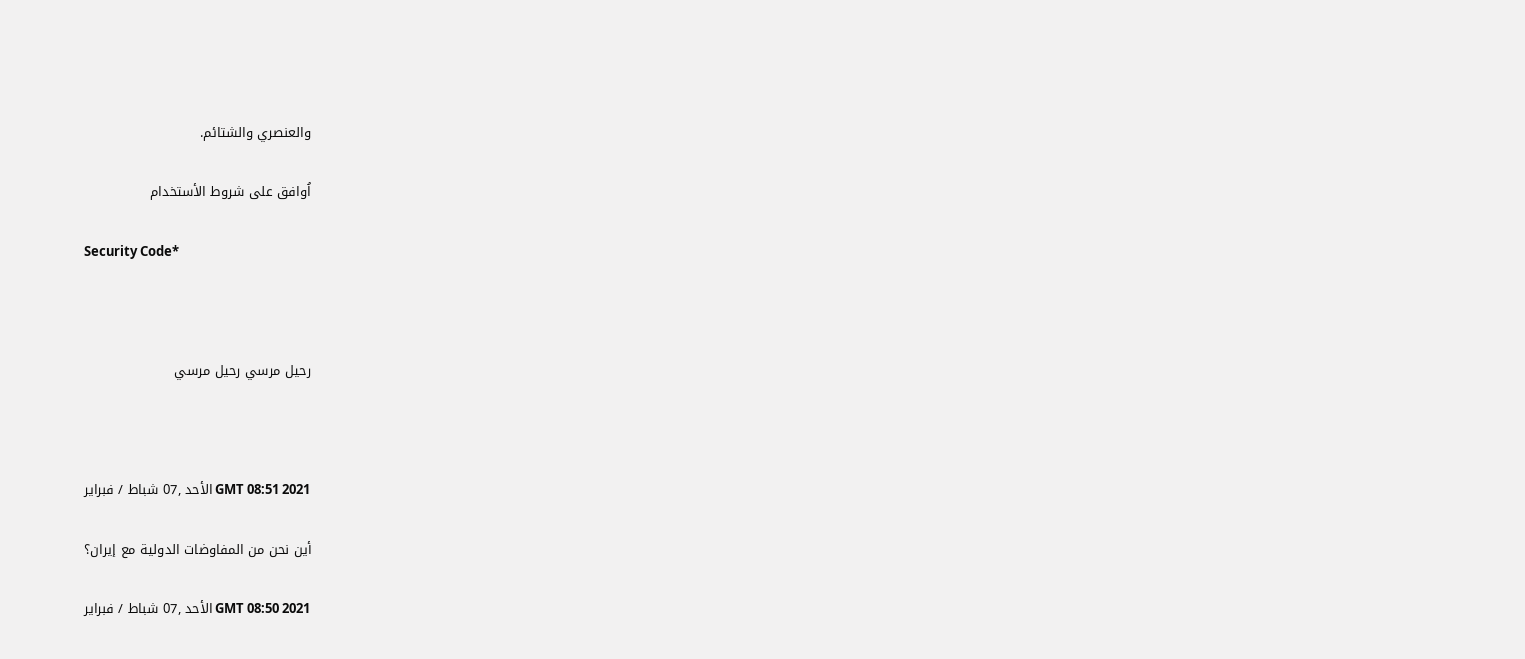والعنصري والشتائم.

اُوافق على شروط الأستخدام

Security Code*



رحيل مرسي رحيل مرسي



GMT 08:51 2021 الأحد ,07 شباط / فبراير

أين نحن من المفاوضات الدولية مع إيران؟

GMT 08:50 2021 الأحد ,07 شباط / فبراير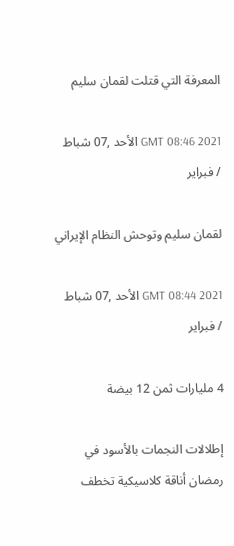المعرفة التي قتلت لقمان سليم

GMT 08:46 2021 الأحد ,07 شباط / فبراير

لقمان سليم وتوحش النظام الإيراني

GMT 08:44 2021 الأحد ,07 شباط / فبراير

4 مليارات ثمن 12 بيضة

إطلالات النجمات بالأسود في رمضان أناقة كلاسيكية تخطف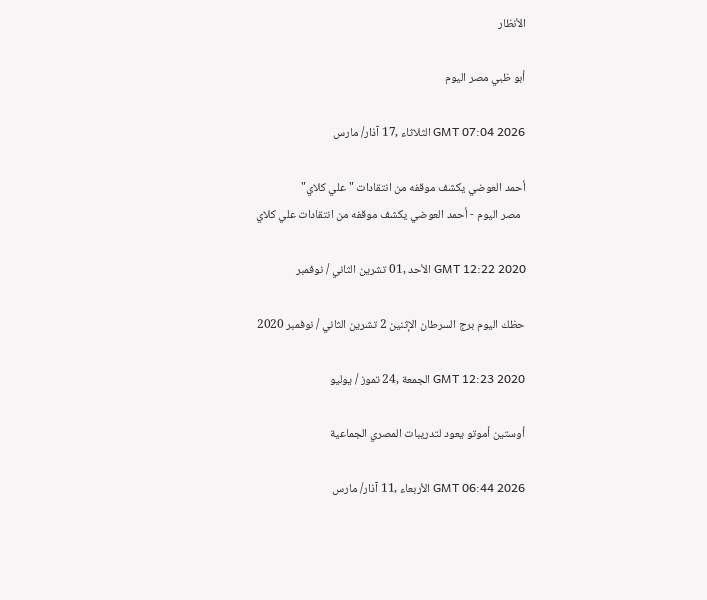الأنظار

أبو ظبي مصر اليوم

GMT 07:04 2026 الثلاثاء ,17 آذار/ مارس

أحمد العوضي يكشف موقفه من انتقادات "علي كلاي"
  مصر اليوم - أحمد العوضي يكشف موقفه من انتقادات علي كلاي

GMT 12:22 2020 الأحد ,01 تشرين الثاني / نوفمبر

حظك اليوم برج السرطان الإثنين 2 تشرين الثاني / نوفمبر 2020

GMT 12:23 2020 الجمعة ,24 تموز / يوليو

أوستين أموتو يعود لتدريبات المصري الجماعية

GMT 06:44 2026 الأربعاء ,11 آذار/ مارس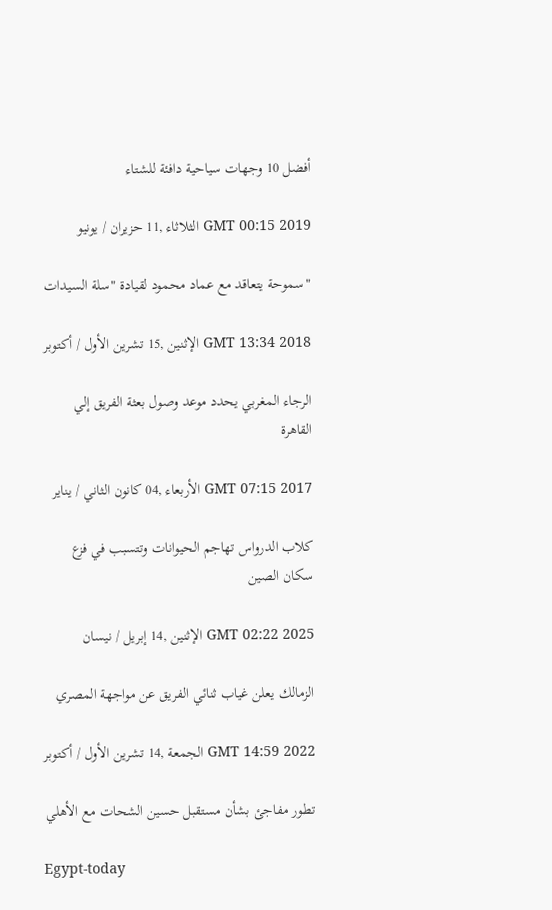أفضل 10 وجهات سياحية دافئة للشتاء

GMT 00:15 2019 الثلاثاء ,11 حزيران / يونيو

"سموحة يتعاقد مع عماد محمود لقيادة "سلة السيدات

GMT 13:34 2018 الإثنين ,15 تشرين الأول / أكتوبر

الرجاء المغربي يحدد موعد وصول بعثة الفريق إلي القاهرة

GMT 07:15 2017 الأربعاء ,04 كانون الثاني / يناير

كلاب الدرواس تهاجم الحيوانات وتتسبب في فزع سكان الصين

GMT 02:22 2025 الإثنين ,14 إبريل / نيسان

الزمالك يعلن غياب ثنائي الفريق عن مواجهة المصري

GMT 14:59 2022 الجمعة ,14 تشرين الأول / أكتوبر

تطور مفاجئ بشأن مستقبل حسين الشحات مع الأهلي

Egypt-today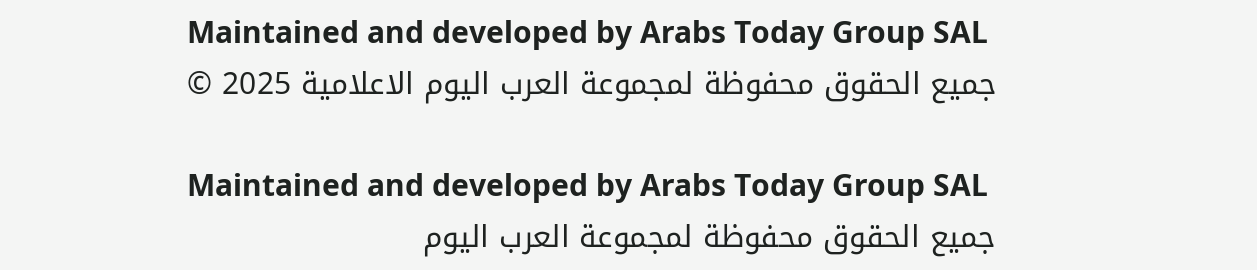Maintained and developed by Arabs Today Group SAL
جميع الحقوق محفوظة لمجموعة العرب اليوم الاعلامية 2025 ©

Maintained and developed by Arabs Today Group SAL
جميع الحقوق محفوظة لمجموعة العرب اليوم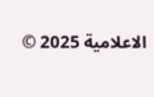الاعلامية 2025 ©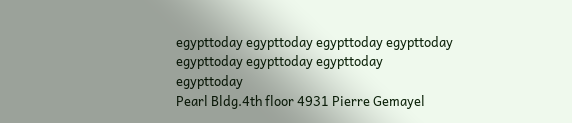egypttoday egypttoday egypttoday egypttoday
egypttoday egypttoday egypttoday
egypttoday
Pearl Bldg.4th floor 4931 Pierre Gemayel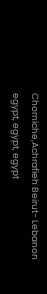Chorniche,Achrafieh Beirut- Lebanon
egypt, egypt, egypt